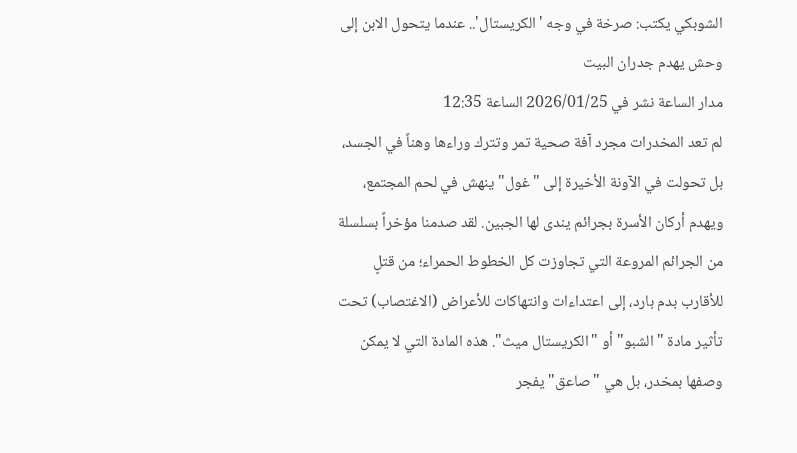الشوبكي يكتب: صرخة في وجه 'الكريستال'.. عندما يتحول الابن إلى وحش يهدم جدران البيت
مدار الساعة نشر في 2026/01/25 الساعة 12:35
لم تعد المخدرات مجرد آفة صحية تمر وتترك وراءها وهناً في الجسد، بل تحولت في الآونة الأخيرة إلى "غول" ينهش في لحم المجتمع، ويهدم أركان الأسرة بجرائم يندى لها الجبين. لقد صدمنا مؤخراً بسلسلة من الجرائم المروعة التي تجاوزت كل الخطوط الحمراء؛ من قتلٍ للأقارب بدم بارد، إلى اعتداءات وانتهاكات للأعراض (الاغتصاب) تحت تأثير مادة "الشبو" أو "الكريستال ميث". هذه المادة التي لا يمكن وصفها بمخدر، بل هي "صاعق" يفجر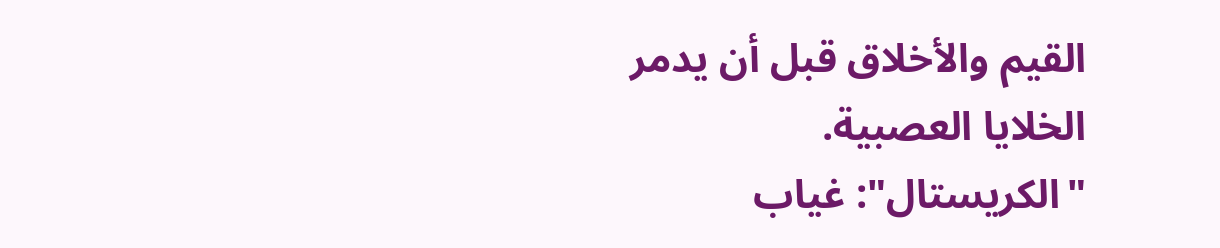القيم والأخلاق قبل أن يدمر الخلايا العصبية.
"الكريستال": غياب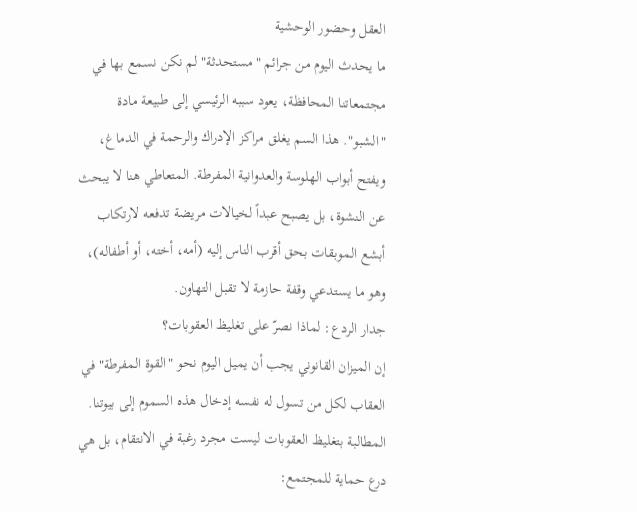العقل وحضور الوحشية
ما يحدث اليوم من جرائم "مستحدثة" لم نكن نسمع بها في مجتمعاتنا المحافظة، يعود سببه الرئيسي إلى طبيعة مادة "الشبو". هذا السم يغلق مراكز الإدراك والرحمة في الدماغ، ويفتح أبواب الهلوسة والعدوانية المفرطة. المتعاطي هنا لا يبحث عن النشوة، بل يصبح عبداً لخيالات مريضة تدفعه لارتكاب أبشع الموبقات بحق أقرب الناس إليه (أمه، أخته، أو أطفاله)، وهو ما يستدعي وقفة حازمة لا تقبل التهاون.
جدار الردع: لماذا نصرّ على تغليظ العقوبات؟
إن الميزان القانوني يجب أن يميل اليوم نحو "القوة المفرطة" في العقاب لكل من تسول له نفسه إدخال هذه السموم إلى بيوتنا. المطالبة بتغليظ العقوبات ليست مجرد رغبة في الانتقام، بل هي درع حماية للمجتمع: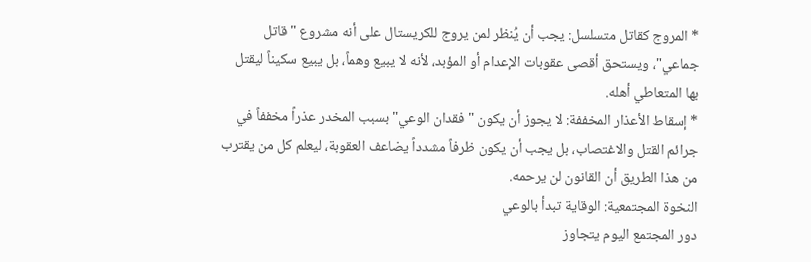* المروج كقاتل متسلسل: يجب أن يُنظر لمن يروج للكريستال على أنه مشروع "قاتل جماعي"، ويستحق أقصى عقوبات الإعدام أو المؤبد، لأنه لا يبيع وهماً، بل يبيع سكيناً ليقتل بها المتعاطي أهله.
* إسقاط الأعذار المخففة: لا يجوز أن يكون "فقدان الوعي" بسبب المخدر عذراً مخففاً في جرائم القتل والاغتصاب، بل يجب أن يكون ظرفاً مشدداً يضاعف العقوبة، ليعلم كل من يقترب من هذا الطريق أن القانون لن يرحمه.
النخوة المجتمعية: الوقاية تبدأ بالوعي
دور المجتمع اليوم يتجاوز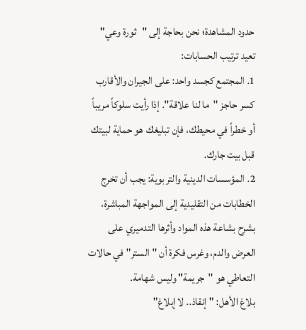حدود المشاهدة؛ نحن بحاجة إلى "ثورة وعي" تعيد ترتيب الحسابات:
1. المجتمع كجسد واحد: على الجيران والأقارب كسر حاجز "ما لنا علاقة". إذا رأيت سلوكاً مريباً أو خطراً في محيطك، فإن تبليغك هو حماية لبيتك قبل بيت جارك.
2. المؤسسات الدينية والتربوية: يجب أن تخرج الخطابات من التقليدية إلى المواجهة المباشرة، بشرح بشاعة هذه المواد وأثرها التدميري على العرض والدم، وغرس فكرة أن "الستر" في حالات التعاطي هو "جريمة" وليس شهامة.
بلاغ الأهل: "إنقاذ.. لا إبلاغ"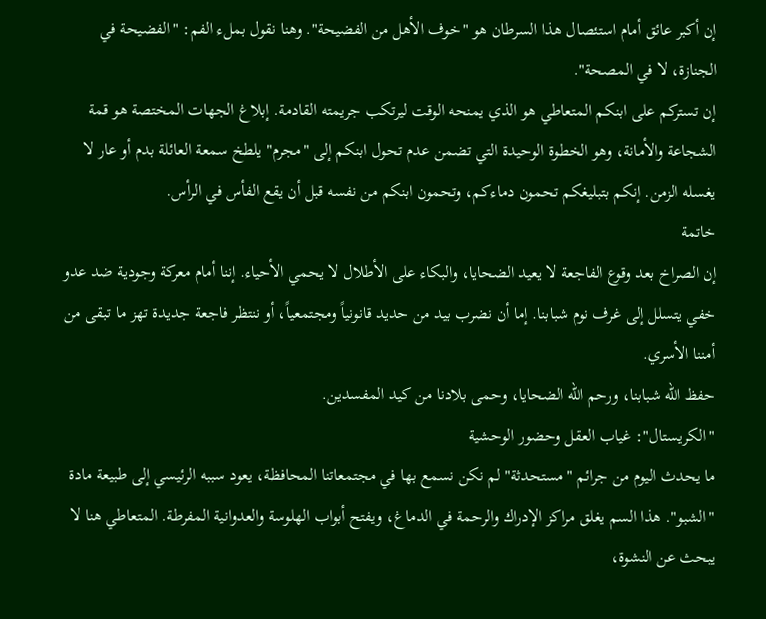إن أكبر عائق أمام استئصال هذا السرطان هو "خوف الأهل من الفضيحة". وهنا نقول بملء الفم: "الفضيحة في الجنازة، لا في المصحة".
إن تستركم على ابنكم المتعاطي هو الذي يمنحه الوقت ليرتكب جريمته القادمة. إبلاغ الجهات المختصة هو قمة الشجاعة والأمانة، وهو الخطوة الوحيدة التي تضمن عدم تحول ابنكم إلى "مجرم" يلطخ سمعة العائلة بدم أو عار لا يغسله الزمن. إنكم بتبليغكم تحمون دماءكم، وتحمون ابنكم من نفسه قبل أن يقع الفأس في الرأس.
خاتمة
إن الصراخ بعد وقوع الفاجعة لا يعيد الضحايا، والبكاء على الأطلال لا يحمي الأحياء. إننا أمام معركة وجودية ضد عدو خفي يتسلل إلى غرف نوم شبابنا. إما أن نضرب بيد من حديد قانونياً ومجتمعياً، أو ننتظر فاجعة جديدة تهز ما تبقى من أمننا الأسري.
حفظ الله شبابنا، ورحم الله الضحايا، وحمى بلادنا من كيد المفسدين.
"الكريستال": غياب العقل وحضور الوحشية
ما يحدث اليوم من جرائم "مستحدثة" لم نكن نسمع بها في مجتمعاتنا المحافظة، يعود سببه الرئيسي إلى طبيعة مادة "الشبو". هذا السم يغلق مراكز الإدراك والرحمة في الدماغ، ويفتح أبواب الهلوسة والعدوانية المفرطة. المتعاطي هنا لا يبحث عن النشوة،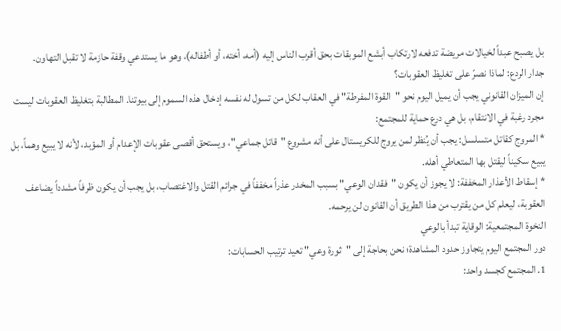بل يصبح عبداً لخيالات مريضة تدفعه لارتكاب أبشع الموبقات بحق أقرب الناس إليه (أمه، أخته، أو أطفاله)، وهو ما يستدعي وقفة حازمة لا تقبل التهاون.
جدار الردع: لماذا نصرّ على تغليظ العقوبات؟
إن الميزان القانوني يجب أن يميل اليوم نحو "القوة المفرطة" في العقاب لكل من تسول له نفسه إدخال هذه السموم إلى بيوتنا. المطالبة بتغليظ العقوبات ليست مجرد رغبة في الانتقام، بل هي درع حماية للمجتمع:
* المروج كقاتل متسلسل: يجب أن يُنظر لمن يروج للكريستال على أنه مشروع "قاتل جماعي"، ويستحق أقصى عقوبات الإعدام أو المؤبد، لأنه لا يبيع وهماً، بل يبيع سكيناً ليقتل بها المتعاطي أهله.
* إسقاط الأعذار المخففة: لا يجوز أن يكون "فقدان الوعي" بسبب المخدر عذراً مخففاً في جرائم القتل والاغتصاب، بل يجب أن يكون ظرفاً مشدداً يضاعف العقوبة، ليعلم كل من يقترب من هذا الطريق أن القانون لن يرحمه.
النخوة المجتمعية: الوقاية تبدأ بالوعي
دور المجتمع اليوم يتجاوز حدود المشاهدة؛ نحن بحاجة إلى "ثورة وعي" تعيد ترتيب الحسابات:
1. المجتمع كجسد واحد: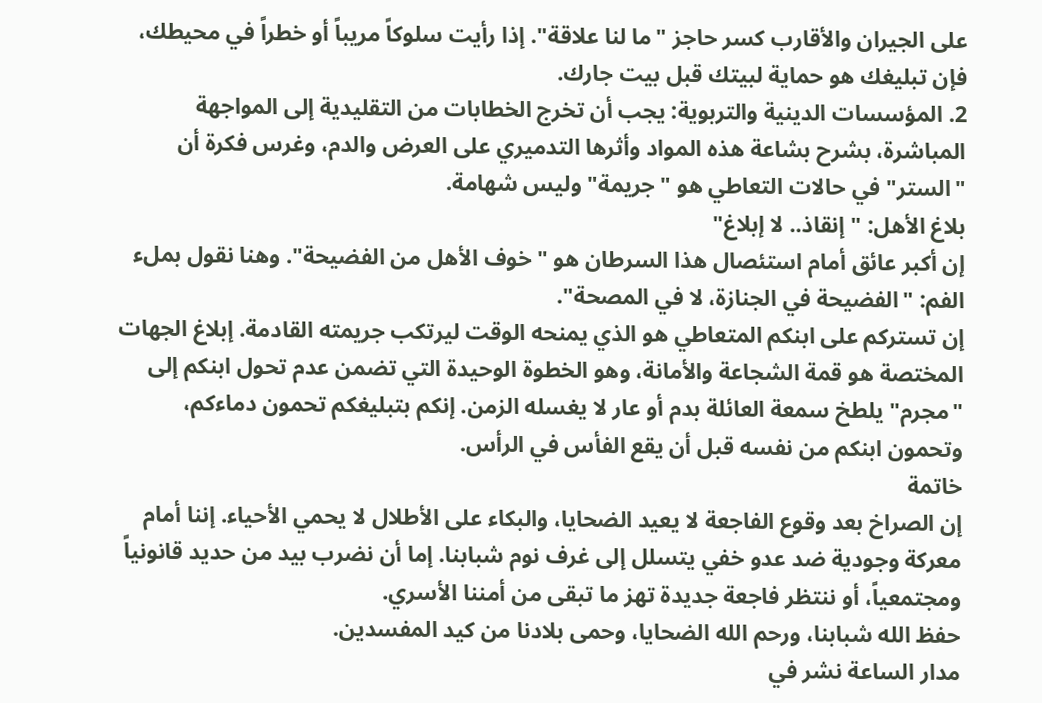على الجيران والأقارب كسر حاجز "ما لنا علاقة". إذا رأيت سلوكاً مريباً أو خطراً في محيطك، فإن تبليغك هو حماية لبيتك قبل بيت جارك.
2. المؤسسات الدينية والتربوية: يجب أن تخرج الخطابات من التقليدية إلى المواجهة المباشرة، بشرح بشاعة هذه المواد وأثرها التدميري على العرض والدم، وغرس فكرة أن "الستر" في حالات التعاطي هو "جريمة" وليس شهامة.
بلاغ الأهل: "إنقاذ.. لا إبلاغ"
إن أكبر عائق أمام استئصال هذا السرطان هو "خوف الأهل من الفضيحة". وهنا نقول بملء الفم: "الفضيحة في الجنازة، لا في المصحة".
إن تستركم على ابنكم المتعاطي هو الذي يمنحه الوقت ليرتكب جريمته القادمة. إبلاغ الجهات المختصة هو قمة الشجاعة والأمانة، وهو الخطوة الوحيدة التي تضمن عدم تحول ابنكم إلى "مجرم" يلطخ سمعة العائلة بدم أو عار لا يغسله الزمن. إنكم بتبليغكم تحمون دماءكم، وتحمون ابنكم من نفسه قبل أن يقع الفأس في الرأس.
خاتمة
إن الصراخ بعد وقوع الفاجعة لا يعيد الضحايا، والبكاء على الأطلال لا يحمي الأحياء. إننا أمام معركة وجودية ضد عدو خفي يتسلل إلى غرف نوم شبابنا. إما أن نضرب بيد من حديد قانونياً ومجتمعياً، أو ننتظر فاجعة جديدة تهز ما تبقى من أمننا الأسري.
حفظ الله شبابنا، ورحم الله الضحايا، وحمى بلادنا من كيد المفسدين.
مدار الساعة نشر في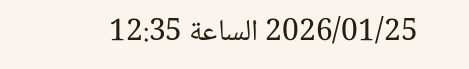2026/01/25 الساعة 12:35